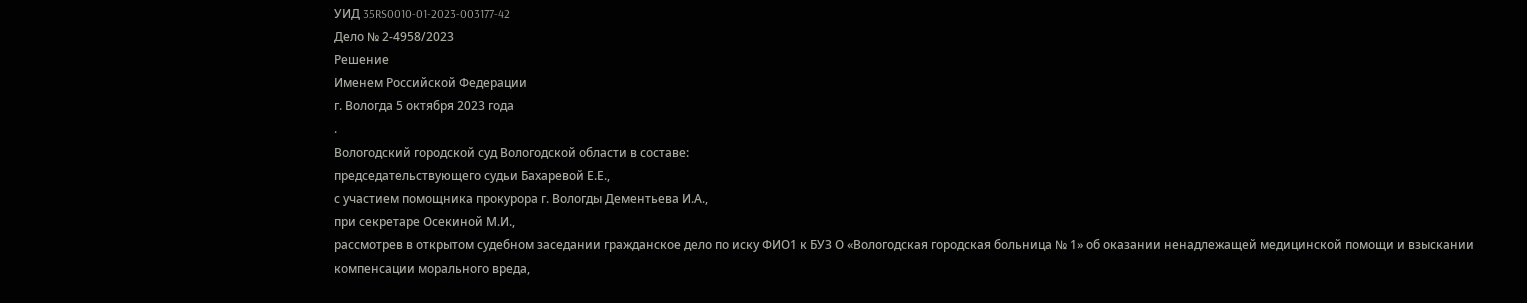УИД 35RS0010-01-2023-003177-42
Дело № 2-4958/2023
Решение
Именем Российской Федерации
г. Вологда 5 октября 2023 года
.
Вологодский городской суд Вологодской области в составе:
председательствующего судьи Бахаревой Е.Е.,
с участием помощника прокурора г. Вологды Дементьева И.А.,
при секретаре Осекиной М.И.,
рассмотрев в открытом судебном заседании гражданское дело по иску ФИО1 к БУЗ О «Вологодская городская больница № 1» об оказании ненадлежащей медицинской помощи и взыскании компенсации морального вреда,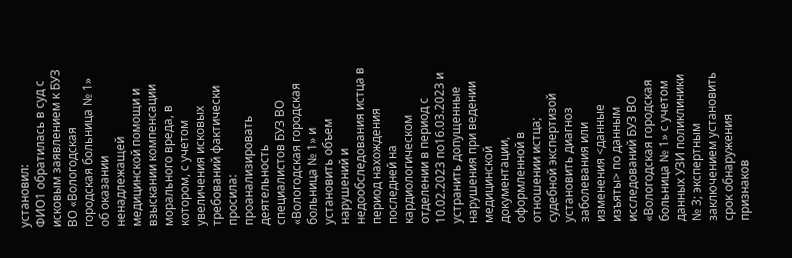установил:
ФИО1 обратилась в суд с исковым заявлением к БУЗ ВО «Вологодская городская больница № 1» об оказании ненадлежащей медицинской помощи и взыскании компенсации морального вреда, в котором, с учетом увеличения исковых требований фактически просила: проанализировать деятельность специалистов БУЗ ВО «Вологодская городская больница № 1» и установить объем нарушений и недообследования истца в период нахождения последней на кардиологическом отделении в период с 10.02.2023 по16.03.2023 и устранить допущенные нарушения при ведении медицинской документации, оформленной в отношении истца; судебной экспертизой установить диагноз заболевания или изменения <данные изъяты> по данным исследований БУЗ ВО «Вологодская городская больница № 1» с учетом данных УЗИ поликлиники № 3; экспертным заключением установить срок обнаружения признаков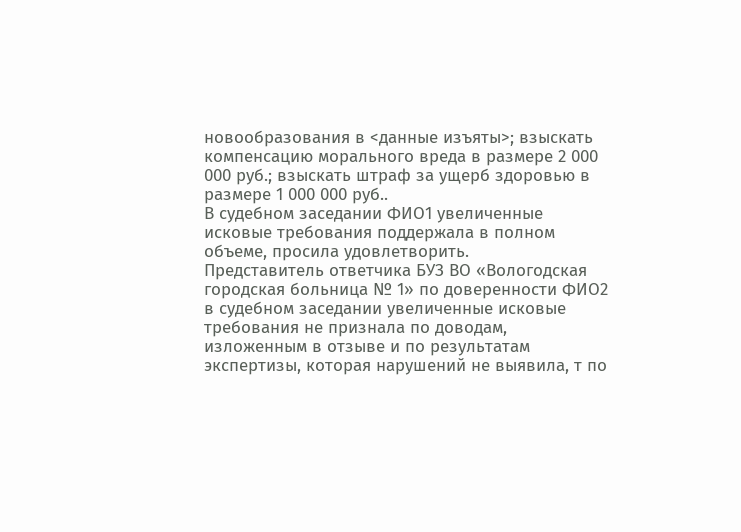новообразования в <данные изъяты>; взыскать компенсацию морального вреда в размере 2 000 000 руб.; взыскать штраф за ущерб здоровью в размере 1 000 000 руб..
В судебном заседании ФИО1 увеличенные исковые требования поддержала в полном объеме, просила удовлетворить.
Представитель ответчика БУЗ ВО «Вологодская городская больница № 1» по доверенности ФИО2 в судебном заседании увеличенные исковые требования не признала по доводам, изложенным в отзыве и по результатам экспертизы, которая нарушений не выявила, т по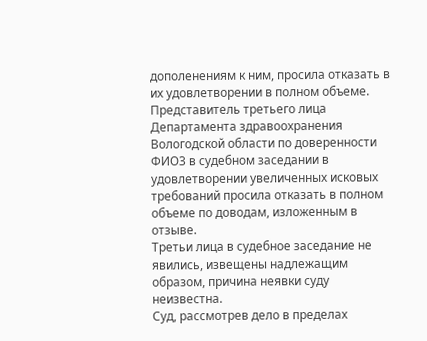дополенениям к ним, просила отказать в их удовлетворении в полном объеме.
Представитель третьего лица Департамента здравоохранения Вологодской области по доверенности ФИО3 в судебном заседании в удовлетворении увеличенных исковых требований просила отказать в полном объеме по доводам, изложенным в отзыве.
Третьи лица в судебное заседание не явились, извещены надлежащим образом, причина неявки суду неизвестна.
Суд, рассмотрев дело в пределах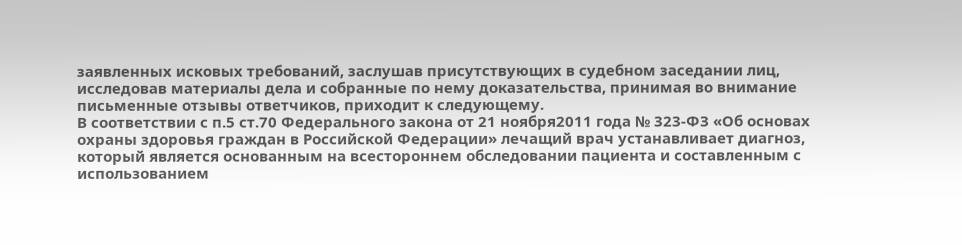заявленных исковых требований, заслушав присутствующих в судебном заседании лиц, исследовав материалы дела и собранные по нему доказательства, принимая во внимание письменные отзывы ответчиков, приходит к следующему.
В соответствии с п.5 ст.70 Федерального закона от 21 ноября2011 года № 323-ФЗ «Об основах охраны здоровья граждан в Российской Федерации» лечащий врач устанавливает диагноз, который является основанным на всестороннем обследовании пациента и составленным с использованием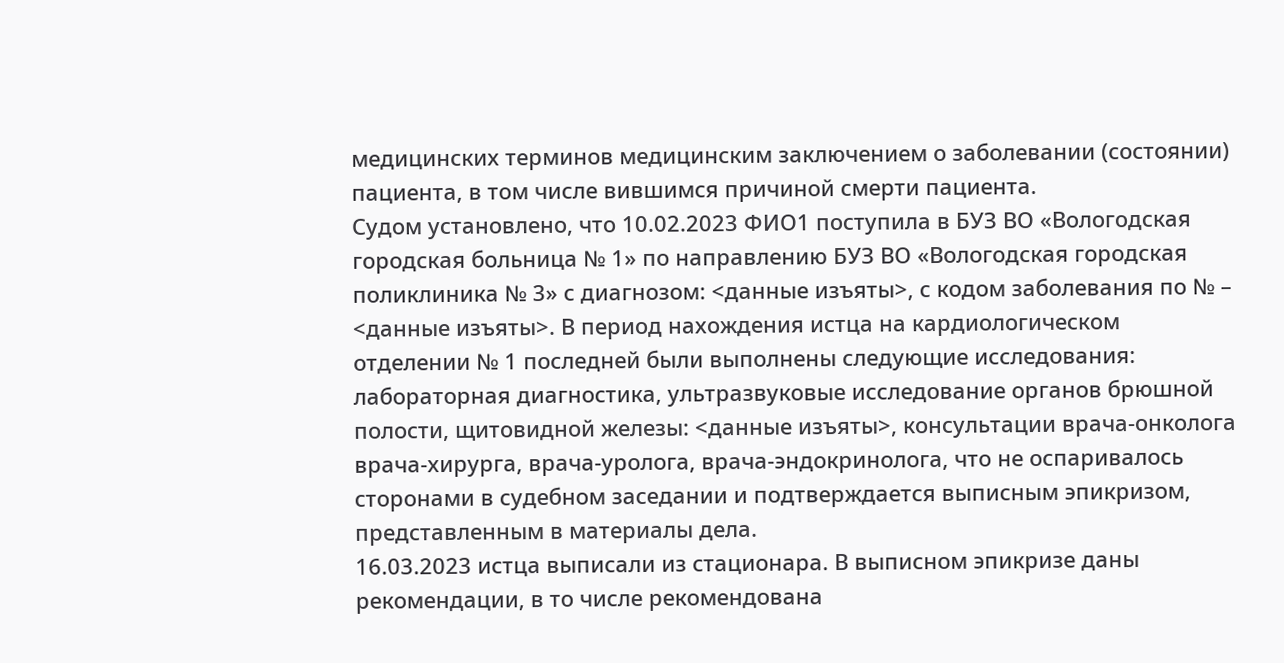медицинских терминов медицинским заключением о заболевании (состоянии) пациента, в том числе вившимся причиной смерти пациента.
Судом установлено, что 10.02.2023 ФИО1 поступила в БУЗ ВО «Вологодская городская больница № 1» по направлению БУЗ ВО «Вологодская городская поликлиника № 3» с диагнозом: <данные изъяты>, с кодом заболевания по № – <данные изъяты>. В период нахождения истца на кардиологическом отделении № 1 последней были выполнены следующие исследования: лабораторная диагностика, ультразвуковые исследование органов брюшной полости, щитовидной железы: <данные изъяты>, консультации врача-онколога врача-хирурга, врача-уролога, врача-эндокринолога, что не оспаривалось сторонами в судебном заседании и подтверждается выписным эпикризом, представленным в материалы дела.
16.03.2023 истца выписали из стационара. В выписном эпикризе даны рекомендации, в то числе рекомендована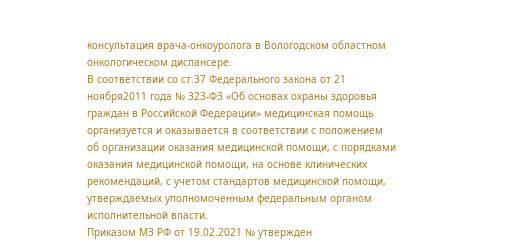консультация врача-онкоуролога в Вологодском областном онкологическом диспансере.
В соответствии со ст.37 Федерального закона от 21 ноября2011 года № 323-ФЗ «Об основах охраны здоровья граждан в Российской Федерации» медицинская помощь организуется и оказывается в соответствии с положением об организации оказания медицинской помощи, с порядками оказания медицинской помощи, на основе клинических рекомендаций, с учетом стандартов медицинской помощи, утверждаемых уполномоченным федеральным органом исполнительной власти.
Приказом МЗ РФ от 19.02.2021 № утвержден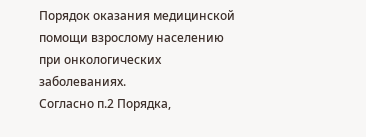Порядок оказания медицинской помощи взрослому населению при онкологических заболеваниях.
Согласно п.2 Порядка,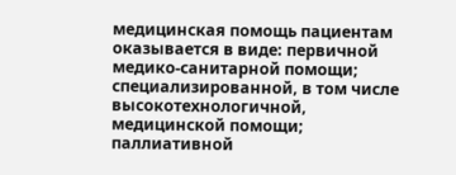медицинская помощь пациентам оказывается в виде: первичной медико-санитарной помощи; специализированной, в том числе высокотехнологичной, медицинской помощи; паллиативной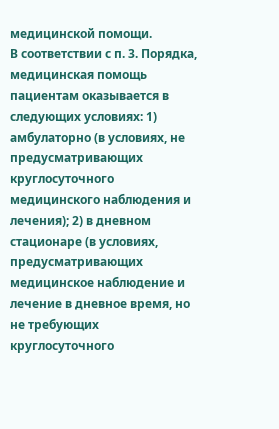медицинской помощи.
В соответствии с п. 3. Порядка, медицинская помощь пациентам оказывается в следующих условиях: 1) амбулаторно (в условиях, не предусматривающих круглосуточного медицинского наблюдения и лечения); 2) в дневном стационаре (в условиях, предусматривающих медицинское наблюдение и лечение в дневное время, но не требующих круглосуточного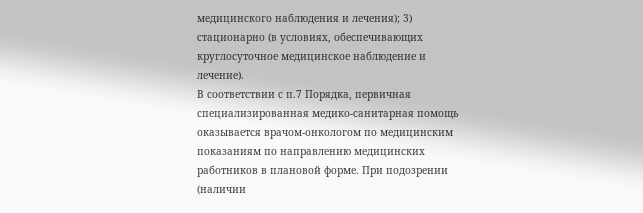медицинского наблюдения и лечения); 3) стационарно (в условиях, обеспечивающих круглосуточное медицинское наблюдение и лечение).
В соответствии с п.7 Порядка, первичная специализированная медико-санитарная помощь оказывается врачом-онкологом по медицинским показаниям по направлению медицинских работников в плановой форме. При подозрении (наличии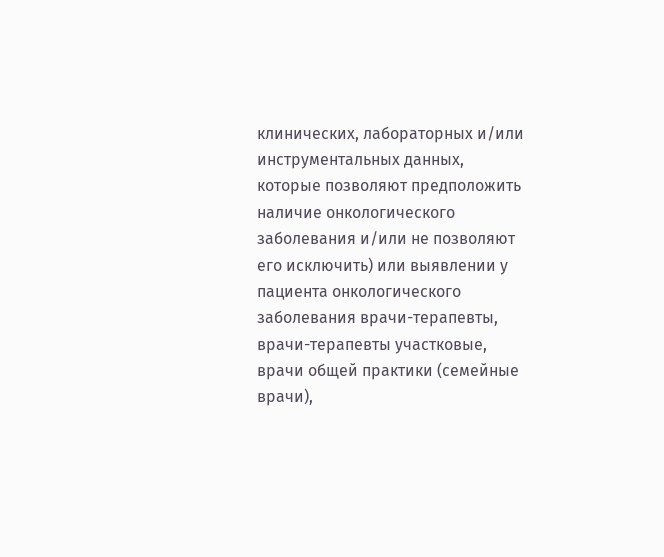клинических, лабораторных и/или инструментальных данных, которые позволяют предположить наличие онкологического заболевания и/или не позволяют его исключить) или выявлении у пациента онкологического заболевания врачи-терапевты, врачи-терапевты участковые, врачи общей практики (семейные врачи),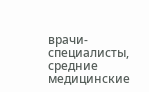врачи-специалисты, средние медицинские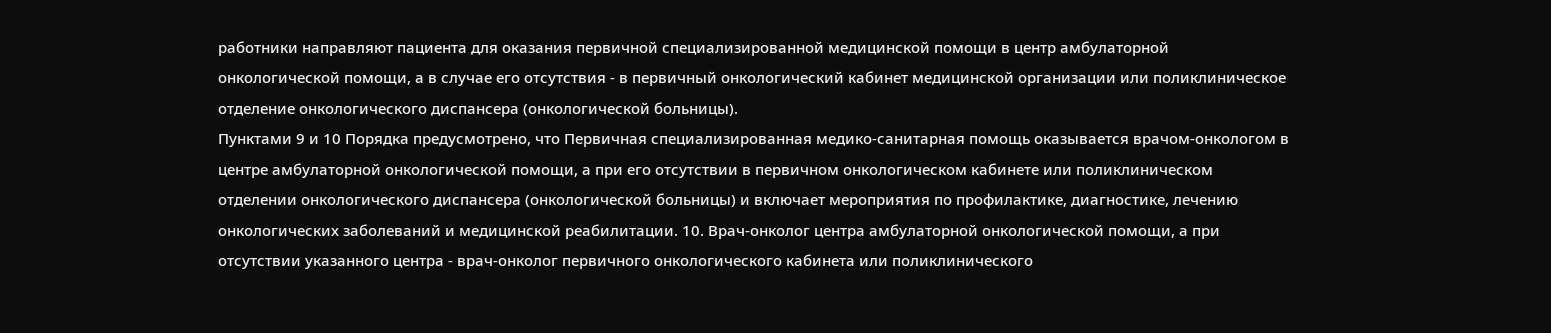работники направляют пациента для оказания первичной специализированной медицинской помощи в центр амбулаторной онкологической помощи, а в случае его отсутствия - в первичный онкологический кабинет медицинской организации или поликлиническое отделение онкологического диспансера (онкологической больницы).
Пунктами 9 и 10 Порядка предусмотрено, что Первичная специализированная медико-санитарная помощь оказывается врачом-онкологом в центре амбулаторной онкологической помощи, а при его отсутствии в первичном онкологическом кабинете или поликлиническом отделении онкологического диспансера (онкологической больницы) и включает мероприятия по профилактике, диагностике, лечению онкологических заболеваний и медицинской реабилитации. 10. Врач-онколог центра амбулаторной онкологической помощи, а при отсутствии указанного центра - врач-онколог первичного онкологического кабинета или поликлинического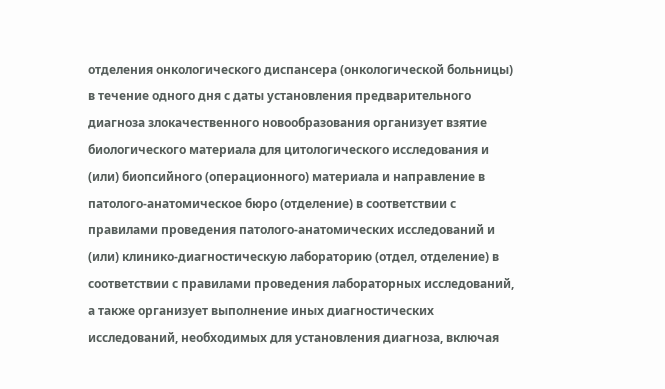отделения онкологического диспансера (онкологической больницы) в течение одного дня с даты установления предварительного диагноза злокачественного новообразования организует взятие биологического материала для цитологического исследования и (или) биопсийного (операционного) материала и направление в патолого-анатомическое бюро (отделение) в соответствии с правилами проведения патолого-анатомических исследований и (или) клинико-диагностическую лабораторию (отдел, отделение) в соответствии с правилами проведения лабораторных исследований, а также организует выполнение иных диагностических исследований, необходимых для установления диагноза, включая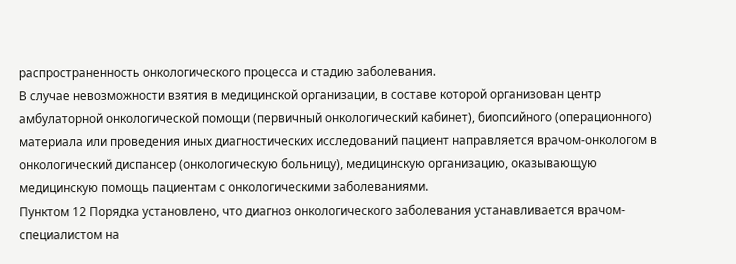распространенность онкологического процесса и стадию заболевания.
В случае невозможности взятия в медицинской организации, в составе которой организован центр амбулаторной онкологической помощи (первичный онкологический кабинет), биопсийного (операционного) материала или проведения иных диагностических исследований пациент направляется врачом-онкологом в онкологический диспансер (онкологическую больницу), медицинскую организацию, оказывающую медицинскую помощь пациентам с онкологическими заболеваниями.
Пунктом 12 Порядка установлено, что диагноз онкологического заболевания устанавливается врачом-специалистом на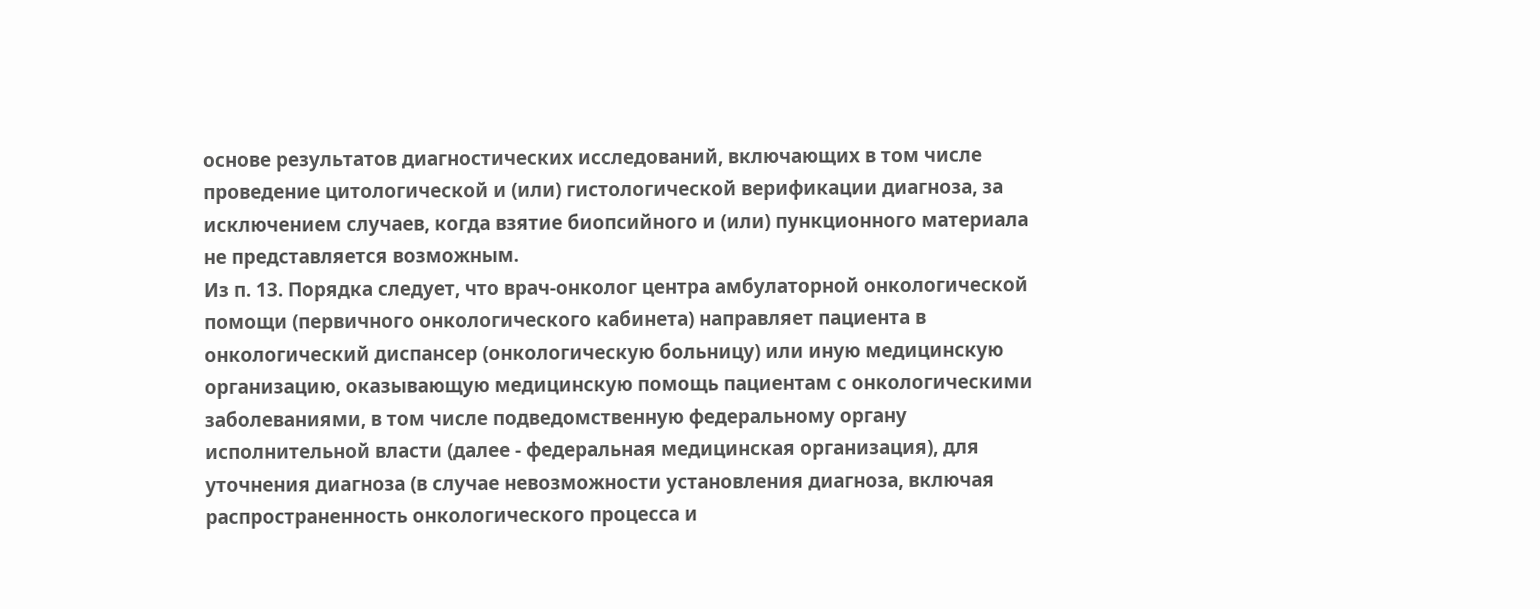основе результатов диагностических исследований, включающих в том числе проведение цитологической и (или) гистологической верификации диагноза, за исключением случаев, когда взятие биопсийного и (или) пункционного материала не представляется возможным.
Из п. 13. Порядка следует, что врач-онколог центра амбулаторной онкологической помощи (первичного онкологического кабинета) направляет пациента в онкологический диспансер (онкологическую больницу) или иную медицинскую организацию, оказывающую медицинскую помощь пациентам с онкологическими заболеваниями, в том числе подведомственную федеральному органу исполнительной власти (далее - федеральная медицинская организация), для уточнения диагноза (в случае невозможности установления диагноза, включая распространенность онкологического процесса и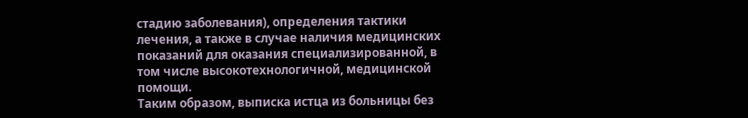стадию заболевания), определения тактики лечения, а также в случае наличия медицинских показаний для оказания специализированной, в том числе высокотехнологичной, медицинской помощи.
Таким образом, выписка истца из больницы без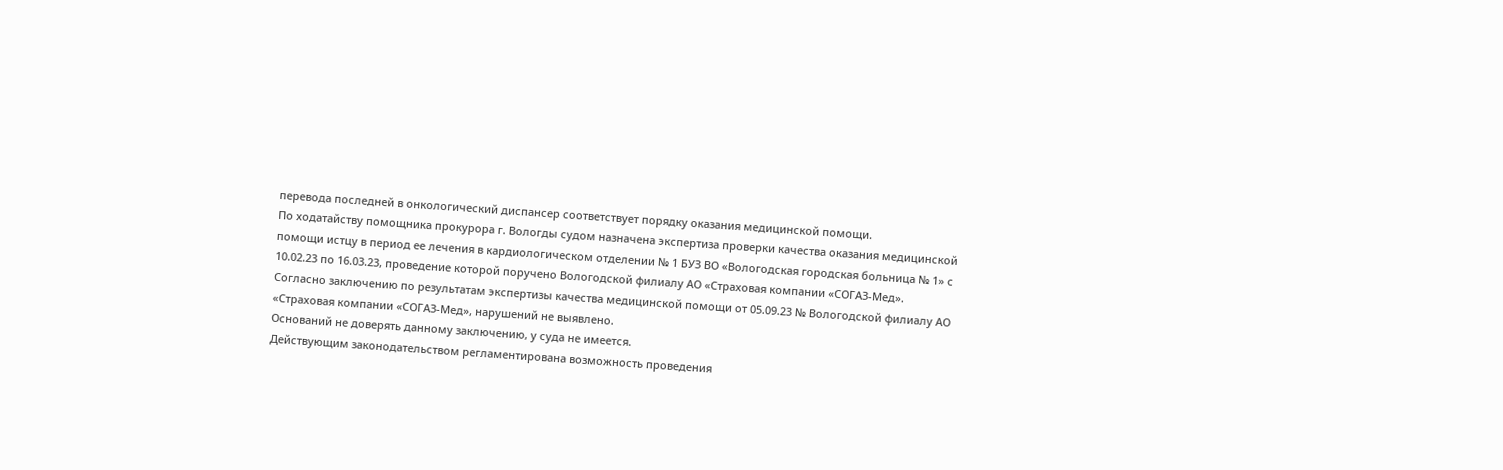перевода последней в онкологический диспансер соответствует порядку оказания медицинской помощи.
По ходатайству помощника прокурора г. Вологды судом назначена экспертиза проверки качества оказания медицинской помощи истцу в период ее лечения в кардиологическом отделении № 1 БУЗ ВО «Вологодская городская больница № 1» с 10.02.23 по 16.03.23, проведение которой поручено Вологодской филиалу АО «Страховая компании «СОГАЗ-Мед».
Согласно заключению по результатам экспертизы качества медицинской помощи от 05.09.23 № Вологодской филиалу АО «Страховая компании «СОГАЗ-Мед», нарушений не выявлено.
Оснований не доверять данному заключению, у суда не имеется.
Действующим законодательством регламентирована возможность проведения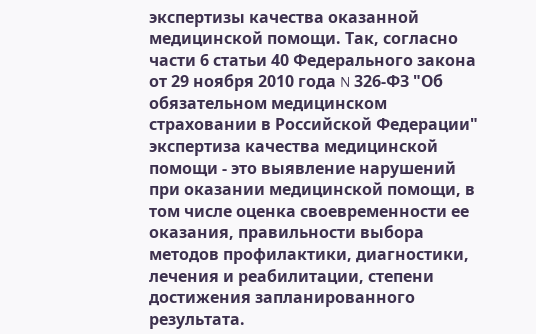экспертизы качества оказанной медицинской помощи. Так, согласно части 6 статьи 40 Федерального закона от 29 ноября 2010 года N 326-ФЗ "Об обязательном медицинском страховании в Российской Федерации" экспертиза качества медицинской помощи - это выявление нарушений при оказании медицинской помощи, в том числе оценка своевременности ее оказания, правильности выбора методов профилактики, диагностики, лечения и реабилитации, степени достижения запланированного результата.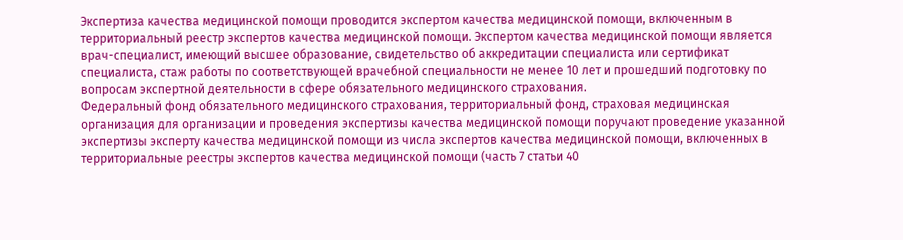Экспертиза качества медицинской помощи проводится экспертом качества медицинской помощи, включенным в территориальный реестр экспертов качества медицинской помощи. Экспертом качества медицинской помощи является врач-специалист, имеющий высшее образование, свидетельство об аккредитации специалиста или сертификат специалиста, стаж работы по соответствующей врачебной специальности не менее 10 лет и прошедший подготовку по вопросам экспертной деятельности в сфере обязательного медицинского страхования.
Федеральный фонд обязательного медицинского страхования, территориальный фонд, страховая медицинская организация для организации и проведения экспертизы качества медицинской помощи поручают проведение указанной экспертизы эксперту качества медицинской помощи из числа экспертов качества медицинской помощи, включенных в территориальные реестры экспертов качества медицинской помощи (часть 7 статьи 40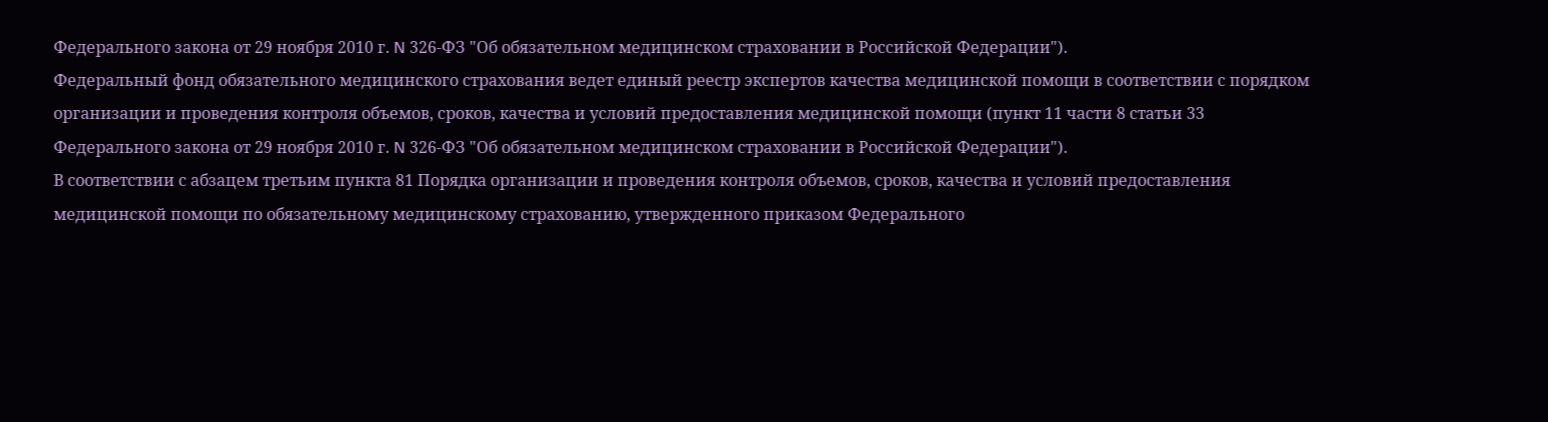Федерального закона от 29 ноября 2010 г. N 326-ФЗ "Об обязательном медицинском страховании в Российской Федерации").
Федеральный фонд обязательного медицинского страхования ведет единый реестр экспертов качества медицинской помощи в соответствии с порядком организации и проведения контроля объемов, сроков, качества и условий предоставления медицинской помощи (пункт 11 части 8 статьи 33 Федерального закона от 29 ноября 2010 г. N 326-ФЗ "Об обязательном медицинском страховании в Российской Федерации").
В соответствии с абзацем третьим пункта 81 Порядка организации и проведения контроля объемов, сроков, качества и условий предоставления медицинской помощи по обязательному медицинскому страхованию, утвержденного приказом Федерального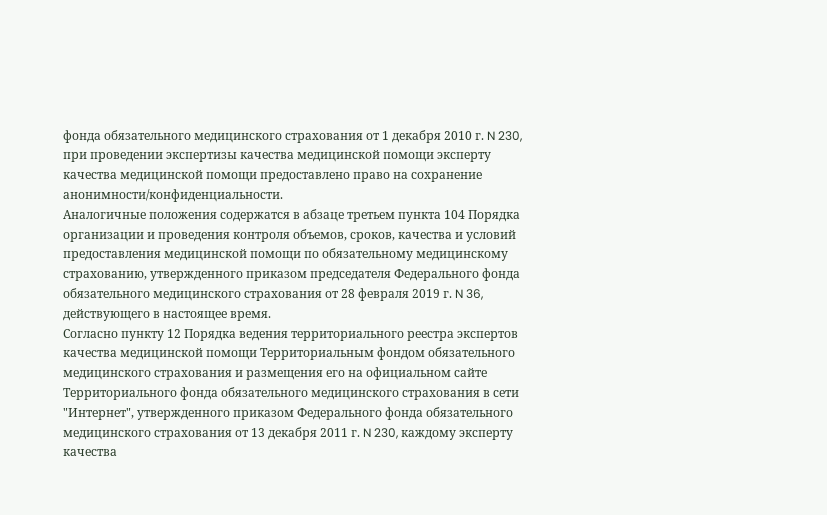фонда обязательного медицинского страхования от 1 декабря 2010 г. N 230, при проведении экспертизы качества медицинской помощи эксперту качества медицинской помощи предоставлено право на сохранение анонимности/конфиденциальности.
Аналогичные положения содержатся в абзаце третьем пункта 104 Порядка организации и проведения контроля объемов, сроков, качества и условий предоставления медицинской помощи по обязательному медицинскому страхованию, утвержденного приказом председателя Федерального фонда обязательного медицинского страхования от 28 февраля 2019 г. N 36, действующего в настоящее время.
Согласно пункту 12 Порядка ведения территориального реестра экспертов качества медицинской помощи Территориальным фондом обязательного медицинского страхования и размещения его на официальном сайте Территориального фонда обязательного медицинского страхования в сети "Интернет", утвержденного приказом Федерального фонда обязательного медицинского страхования от 13 декабря 2011 г. N 230, каждому эксперту качества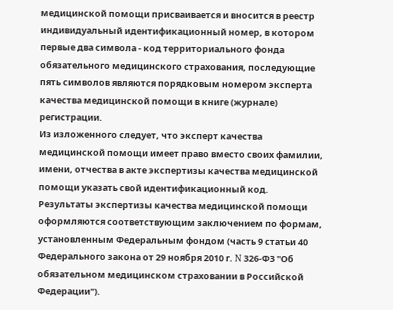медицинской помощи присваивается и вносится в реестр индивидуальный идентификационный номер, в котором первые два символа - код территориального фонда обязательного медицинского страхования, последующие пять символов являются порядковым номером эксперта качества медицинской помощи в книге (журнале) регистрации.
Из изложенного следует, что эксперт качества медицинской помощи имеет право вместо своих фамилии, имени, отчества в акте экспертизы качества медицинской помощи указать свой идентификационный код.
Результаты экспертизы качества медицинской помощи оформляются соответствующим заключением по формам, установленным Федеральным фондом (часть 9 статьи 40 Федерального закона от 29 ноября 2010 г. N 326-ФЗ "Об обязательном медицинском страховании в Российской Федерации").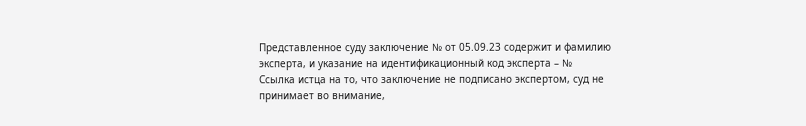Представленное суду заключение № от 05.09.23 содержит и фамилию эксперта, и указание на идентификационный код эксперта – №
Ссылка истца на то, что заключение не подписано экспертом, суд не принимает во внимание,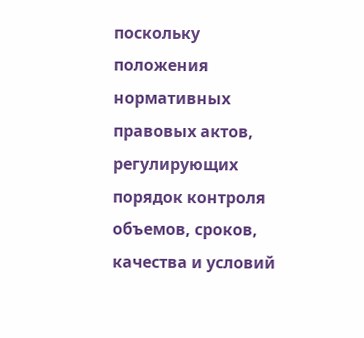поскольку положения нормативных правовых актов, регулирующих порядок контроля объемов, сроков, качества и условий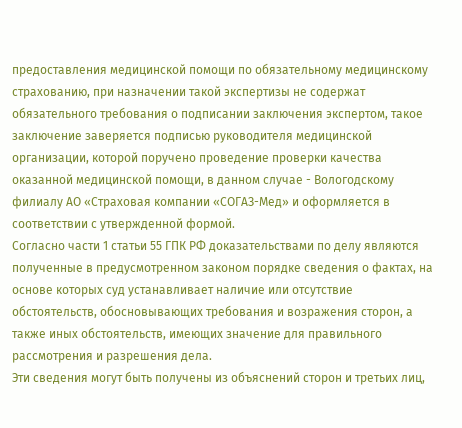предоставления медицинской помощи по обязательному медицинскому страхованию, при назначении такой экспертизы не содержат обязательного требования о подписании заключения экспертом, такое заключение заверяется подписью руководителя медицинской организации, которой поручено проведение проверки качества оказанной медицинской помощи, в данном случае - Вологодскому филиалу АО «Страховая компании «СОГАЗ-Мед» и оформляется в соответствии с утвержденной формой.
Согласно части 1 статьи 55 ГПК РФ доказательствами по делу являются полученные в предусмотренном законом порядке сведения о фактах, на основе которых суд устанавливает наличие или отсутствие обстоятельств, обосновывающих требования и возражения сторон, а также иных обстоятельств, имеющих значение для правильного рассмотрения и разрешения дела.
Эти сведения могут быть получены из объяснений сторон и третьих лиц,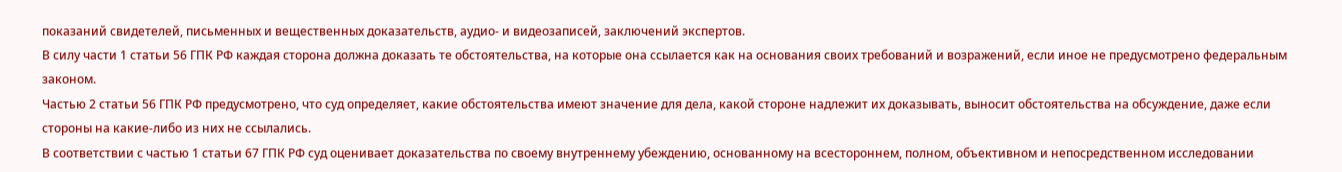показаний свидетелей, письменных и вещественных доказательств, аудио- и видеозаписей, заключений экспертов.
В силу части 1 статьи 56 ГПК РФ каждая сторона должна доказать те обстоятельства, на которые она ссылается как на основания своих требований и возражений, если иное не предусмотрено федеральным законом.
Частью 2 статьи 56 ГПК РФ предусмотрено, что суд определяет, какие обстоятельства имеют значение для дела, какой стороне надлежит их доказывать, выносит обстоятельства на обсуждение, даже если стороны на какие-либо из них не ссылались.
В соответствии с частью 1 статьи 67 ГПК РФ суд оценивает доказательства по своему внутреннему убеждению, основанному на всестороннем, полном, объективном и непосредственном исследовании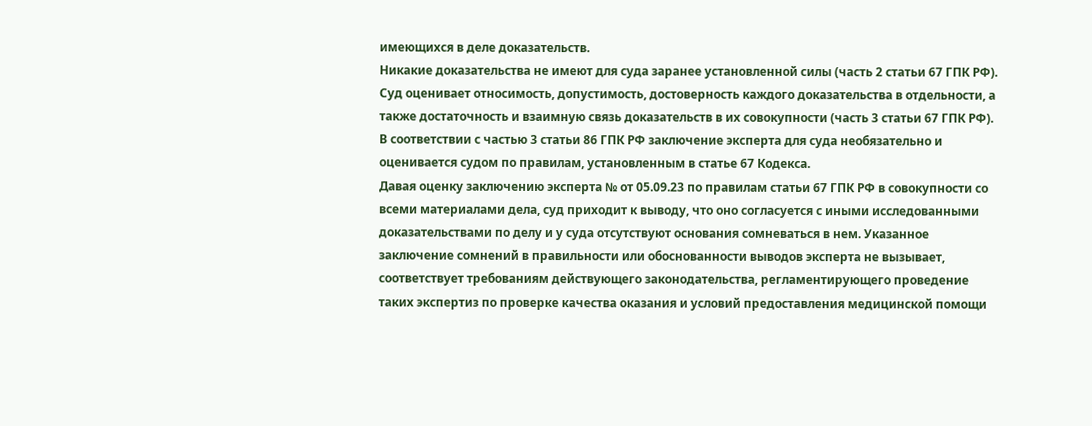имеющихся в деле доказательств.
Никакие доказательства не имеют для суда заранее установленной силы (часть 2 статьи 67 ГПК РФ).
Суд оценивает относимость, допустимость, достоверность каждого доказательства в отдельности, а также достаточность и взаимную связь доказательств в их совокупности (часть 3 статьи 67 ГПК РФ).
В соответствии с частью 3 статьи 86 ГПК РФ заключение эксперта для суда необязательно и оценивается судом по правилам, установленным в статье 67 Кодекса.
Давая оценку заключению эксперта № от 05.09.23 по правилам статьи 67 ГПК РФ в совокупности со всеми материалами дела, суд приходит к выводу, что оно согласуется с иными исследованными доказательствами по делу и у суда отсутствуют основания сомневаться в нем. Указанное заключение сомнений в правильности или обоснованности выводов эксперта не вызывает, соответствует требованиям действующего законодательства, регламентирующего проведение таких экспертиз по проверке качества оказания и условий предоставления медицинской помощи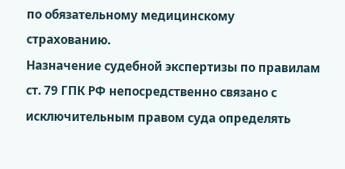по обязательному медицинскому страхованию.
Назначение судебной экспертизы по правилам ст. 79 ГПК РФ непосредственно связано с исключительным правом суда определять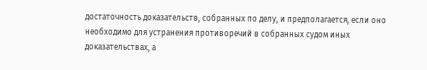достаточность доказательств, собранных по делу, и предполагается, если оно необходимо для устранения противоречий в собранных судом иных доказательствах, а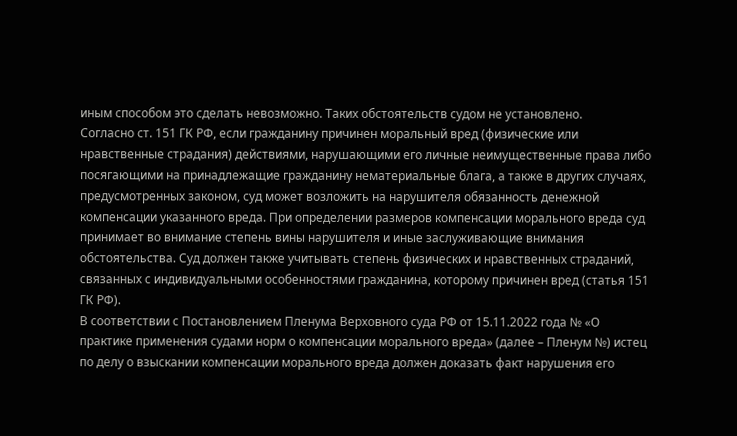иным способом это сделать невозможно. Таких обстоятельств судом не установлено.
Согласно ст. 151 ГК РФ, если гражданину причинен моральный вред (физические или нравственные страдания) действиями, нарушающими его личные неимущественные права либо посягающими на принадлежащие гражданину нематериальные блага, а также в других случаях, предусмотренных законом, суд может возложить на нарушителя обязанность денежной компенсации указанного вреда. При определении размеров компенсации морального вреда суд принимает во внимание степень вины нарушителя и иные заслуживающие внимания обстоятельства. Суд должен также учитывать степень физических и нравственных страданий, связанных с индивидуальными особенностями гражданина, которому причинен вред (статья 151 ГК РФ).
В соответствии с Постановлением Пленума Верховного суда РФ от 15.11.2022 года № «О практике применения судами норм о компенсации морального вреда» (далее – Пленум №) истец по делу о взыскании компенсации морального вреда должен доказать факт нарушения его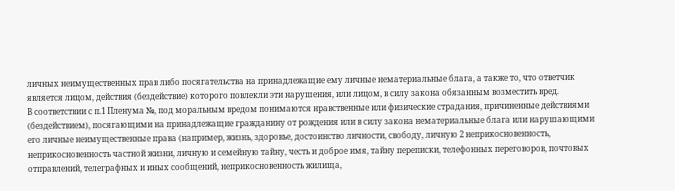личных неимущественных прав либо посягательства на принадлежащие ему личные нематериальные блага, а также то, что ответчик является лицом, действия (бездействие) которого повлекли эти нарушения, или лицом, в силу закона обязанным возместить вред.
В соответствии с п.1 Пленума №, под моральным вредом понимаются нравственные или физические страдания, причиненные действиями (бездействием), посягающими на принадлежащие гражданину от рождения или в силу закона нематериальные блага или нарушающими его личные неимущественные права (например, жизнь, здоровье, достоинство личности, свободу, личную 2 неприкосновенность, неприкосновенность частной жизни, личную и семейную тайну, честь и доброе имя, тайну переписки, телефонных переговоров, почтовых отправлений, телеграфных и иных сообщений, неприкосновенность жилища,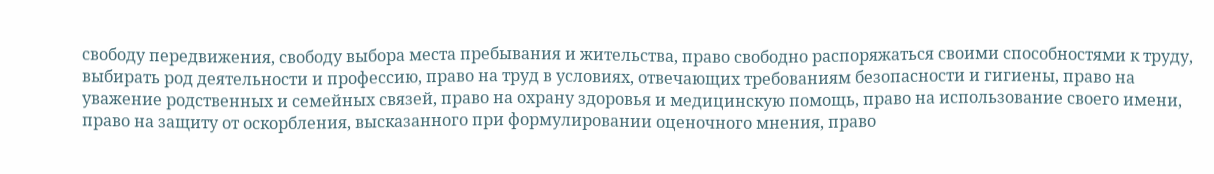свободу передвижения, свободу выбора места пребывания и жительства, право свободно распоряжаться своими способностями к труду, выбирать род деятельности и профессию, право на труд в условиях, отвечающих требованиям безопасности и гигиены, право на уважение родственных и семейных связей, право на охрану здоровья и медицинскую помощь, право на использование своего имени, право на защиту от оскорбления, высказанного при формулировании оценочного мнения, право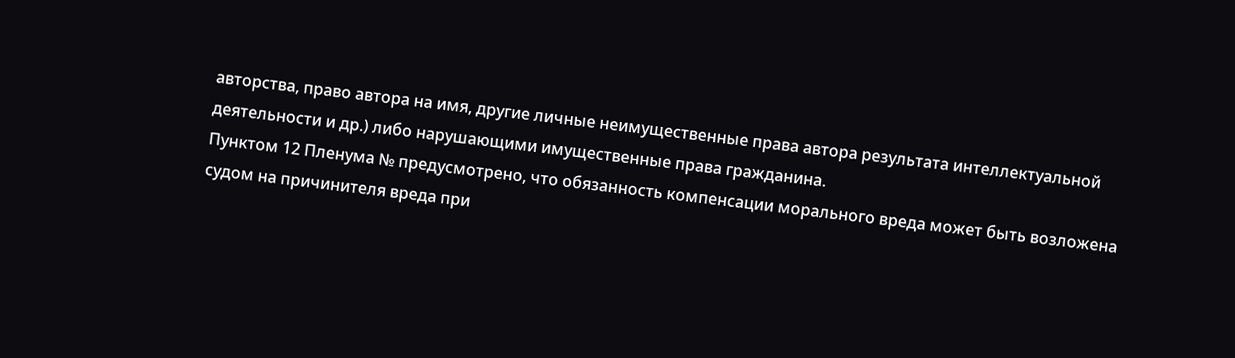авторства, право автора на имя, другие личные неимущественные права автора результата интеллектуальной деятельности и др.) либо нарушающими имущественные права гражданина.
Пунктом 12 Пленума № предусмотрено, что обязанность компенсации морального вреда может быть возложена судом на причинителя вреда при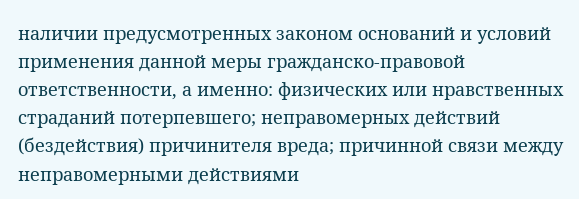наличии предусмотренных законом оснований и условий применения данной меры гражданско-правовой ответственности, а именно: физических или нравственных страданий потерпевшего; неправомерных действий (бездействия) причинителя вреда; причинной связи между неправомерными действиями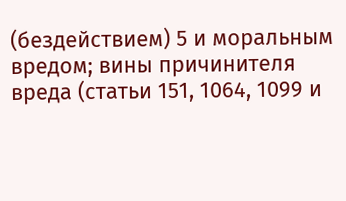(бездействием) 5 и моральным вредом; вины причинителя вреда (статьи 151, 1064, 1099 и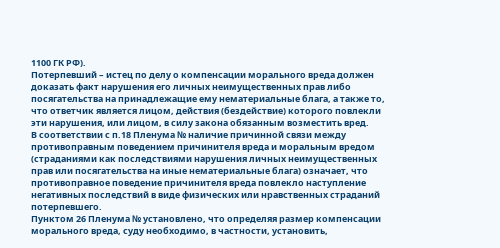1100 ГК РФ).
Потерпевший – истец по делу о компенсации морального вреда должен доказать факт нарушения его личных неимущественных прав либо посягательства на принадлежащие ему нематериальные блага, а также то, что ответчик является лицом, действия (бездействие) которого повлекли эти нарушения, или лицом, в силу закона обязанным возместить вред.
В соответствии с п.18 Пленума № наличие причинной связи между противоправным поведением причинителя вреда и моральным вредом (страданиями как последствиями нарушения личных неимущественных прав или посягательства на иные нематериальные блага) означает, что противоправное поведение причинителя вреда повлекло наступление негативных последствий в виде физических или нравственных страданий потерпевшего.
Пунктом 26 Пленума № установлено, что определяя размер компенсации морального вреда, суду необходимо, в частности, установить,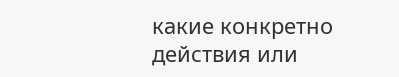какие конкретно действия или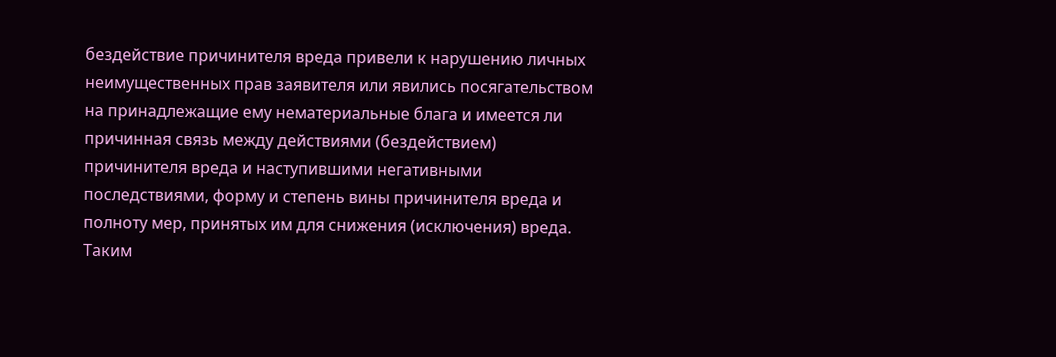бездействие причинителя вреда привели к нарушению личных неимущественных прав заявителя или явились посягательством на принадлежащие ему нематериальные блага и имеется ли причинная связь между действиями (бездействием) причинителя вреда и наступившими негативными последствиями, форму и степень вины причинителя вреда и полноту мер, принятых им для снижения (исключения) вреда.
Таким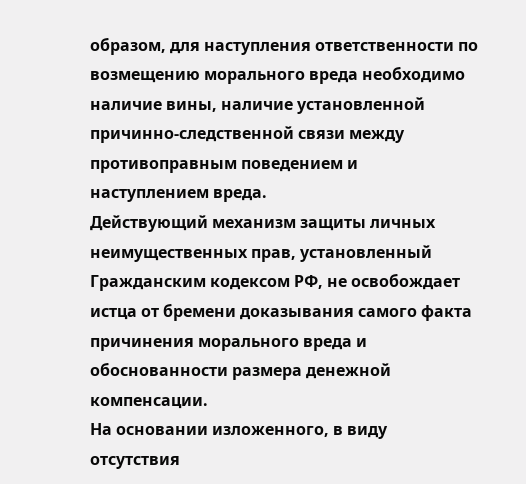образом, для наступления ответственности по возмещению морального вреда необходимо наличие вины, наличие установленной причинно-следственной связи между противоправным поведением и наступлением вреда.
Действующий механизм защиты личных неимущественных прав, установленный Гражданским кодексом РФ, не освобождает истца от бремени доказывания самого факта причинения морального вреда и обоснованности размера денежной компенсации.
На основании изложенного, в виду отсутствия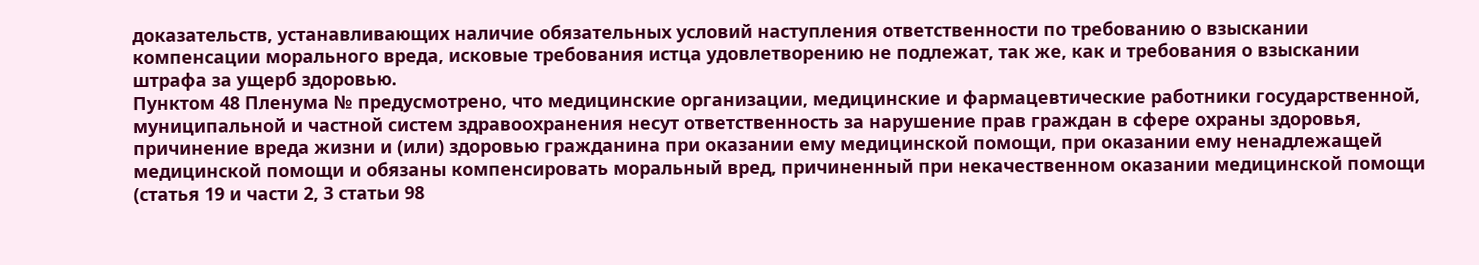доказательств, устанавливающих наличие обязательных условий наступления ответственности по требованию о взыскании компенсации морального вреда, исковые требования истца удовлетворению не подлежат, так же, как и требования о взыскании штрафа за ущерб здоровью.
Пунктом 48 Пленума № предусмотрено, что медицинские организации, медицинские и фармацевтические работники государственной, муниципальной и частной систем здравоохранения несут ответственность за нарушение прав граждан в сфере охраны здоровья, причинение вреда жизни и (или) здоровью гражданина при оказании ему медицинской помощи, при оказании ему ненадлежащей медицинской помощи и обязаны компенсировать моральный вред, причиненный при некачественном оказании медицинской помощи (статья 19 и части 2, 3 статьи 98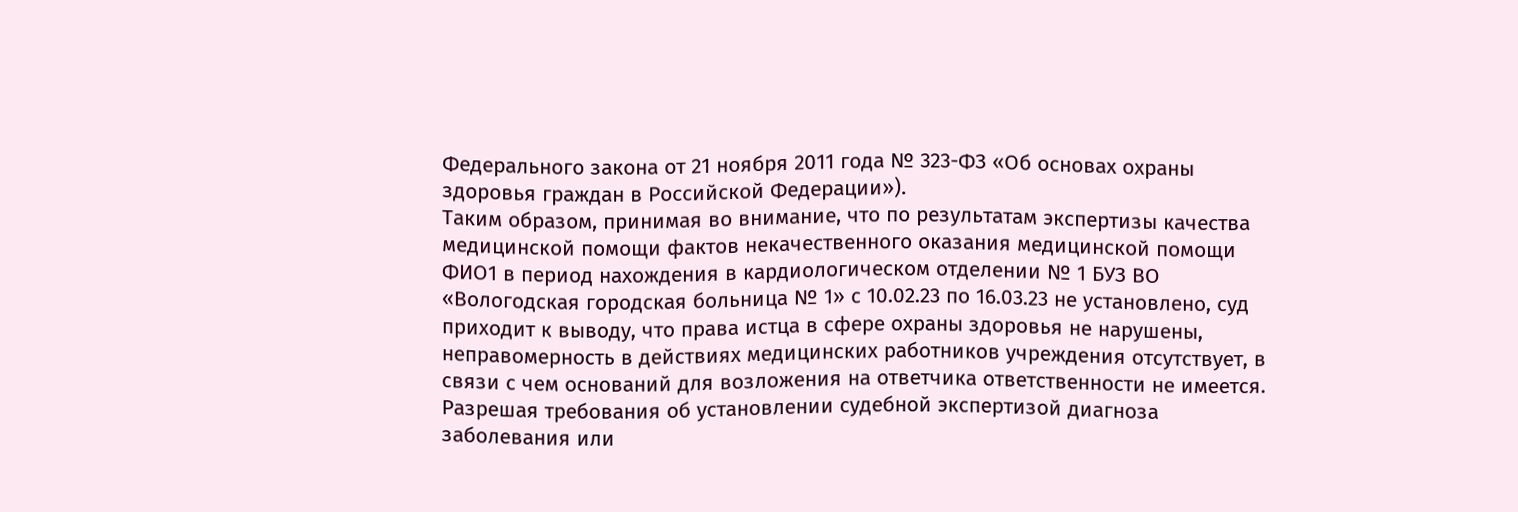Федерального закона от 21 ноября 2011 года № 323-ФЗ «Об основах охраны здоровья граждан в Российской Федерации»).
Таким образом, принимая во внимание, что по результатам экспертизы качества медицинской помощи фактов некачественного оказания медицинской помощи ФИО1 в период нахождения в кардиологическом отделении № 1 БУЗ ВО «Вологодская городская больница № 1» с 10.02.23 по 16.03.23 не установлено, суд приходит к выводу, что права истца в сфере охраны здоровья не нарушены, неправомерность в действиях медицинских работников учреждения отсутствует, в связи с чем оснований для возложения на ответчика ответственности не имеется.
Разрешая требования об установлении судебной экспертизой диагноза заболевания или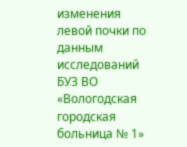изменения левой почки по данным исследований БУЗ ВО «Вологодская городская больница № 1»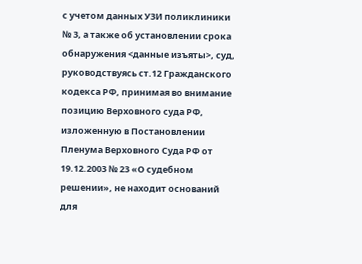с учетом данных УЗИ поликлиники № 3, а также об установлении срока обнаружения <данные изъяты>, суд, руководствуясь ст.12 Гражданского кодекса РФ, принимая во внимание позицию Верховного суда РФ, изложенную в Постановлении Пленума Верховного Суда РФ от 19.12.2003 № 23 «О судебном решении», не находит оснований для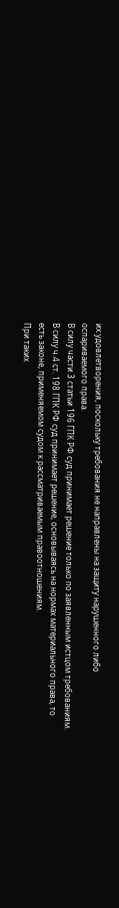их удовлетворения, поскольку требования не направлены на защиту нарушенного либо оспариваемого права.
В силу части 3 статьи 196 ГПК РФ суд принимает решение только по заявленным истцом требованиям.
В силу ч.4 ст. 198 ГПК РФ суд принимает решение, основываясь на нормах материального права, то есть законе, применяемом судом к рассматриваемым правоотношениям.
При таких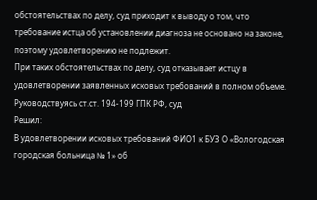обстоятельствах по делу, суд приходит к выводу о том, что требование истца об установлении диагноза не основано на законе, поэтому удовлетворению не подлежит.
При таких обстоятельствах по делу, суд отказывает истцу в удовлетворении заявленных исковых требований в полном объеме.
Руководствуясь ст.ст. 194-199 ГПК РФ, суд
Решил:
В удовлетворении исковых требований ФИО1 к БУЗ О «Вологодская городская больница № 1» об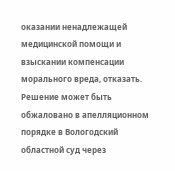оказании ненадлежащей медицинской помощи и взыскании компенсации морального вреда, отказать.
Решение может быть обжаловано в апелляционном порядке в Вологодский областной суд через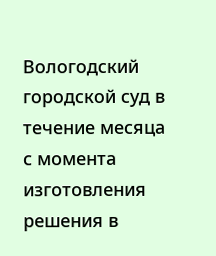Вологодский городской суд в течение месяца с момента изготовления решения в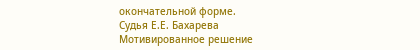окончательной форме.
Судья Е.Е. Бахарева
Мотивированное решение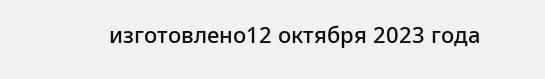изготовлено12 октября 2023 года